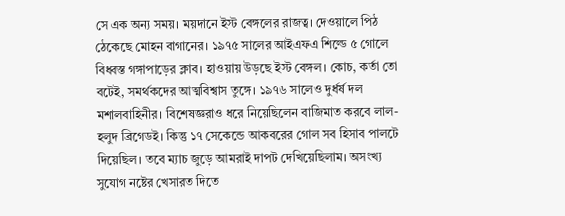সে এক অন্য সময়। ময়দানে ইস্ট বেঙ্গলের রাজত্ব। দেওয়ালে পিঠ ঠেকেছে মোহন বাগানের। ১৯৭৫ সালের আইএফএ শিল্ডে ৫ গোলে বিধ্বস্ত গঙ্গাপাড়ের ক্লাব। হাওয়ায় উড়ছে ইস্ট বেঙ্গল। কোচ, কর্তা তো বটেই, সমর্থকদের আত্মবিশ্বাস তুঙ্গে। ১৯৭৬ সালেও দুর্ধর্ষ দল মশালবাহিনীর। বিশেষজ্ঞরাও ধরে নিয়েছিলেন বাজিমাত করবে লাল-হলুদ ব্রিগেডই। কিন্তু ১৭ সেকেন্ডে আকবরের গোল সব হিসাব পালটে দিয়েছিল। তবে ম্যাচ জুড়ে আমরাই দাপট দেখিয়েছিলাম। অসংখ্য সুযোগ নষ্টের খেসারত দিতে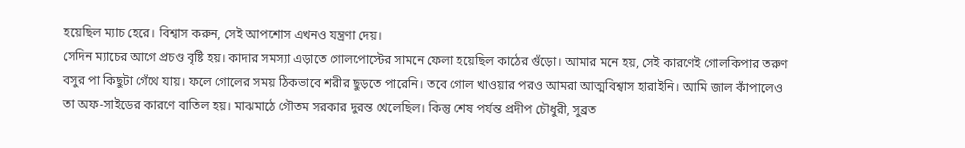হয়েছিল ম্যাচ হেরে। বিশ্বাস করুন, সেই আপশোস এখনও যন্ত্রণা দেয়।
সেদিন ম্যাচের আগে প্রচণ্ড বৃষ্টি হয়। কাদার সমস্যা এড়াতে গোলপোস্টের সামনে ফেলা হয়েছিল কাঠের গুঁড়ো। আমার মনে হয়, সেই কারণেই গোলকিপার তরুণ বসুর পা কিছুটা গেঁথে যায়। ফলে গোলের সময় ঠিকভাবে শরীর ছুড়তে পারেনি। তবে গোল খাওয়ার পরও আমরা আত্মবিশ্বাস হারাইনি। আমি জাল কাঁপালেও তা অফ-সাইডের কারণে বাতিল হয়। মাঝমাঠে গৌতম সরকার দুরন্ত খেলেছিল। কিন্তু শেষ পর্যন্ত প্রদীপ চৌধুরী, সুব্রত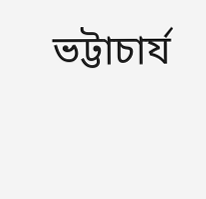ভট্টাচার্য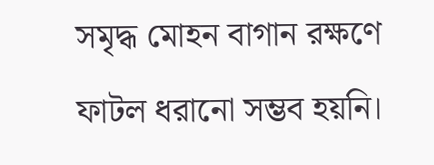সমৃদ্ধ মোহন বাগান রক্ষণে ফাটল ধরানো সম্ভব হয়নি।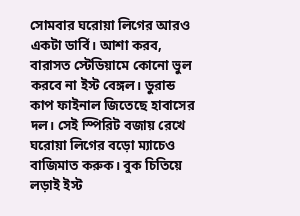সোমবার ঘরোয়া লিগের আরও একটা ডার্বি। আশা করব, বারাসত স্টেডিয়ামে কোনো ভুল করবে না ইস্ট বেঙ্গল। ডুরান্ড কাপ ফাইনাল জিতেছে হাবাসের দল। সেই স্পিরিট বজায় রেখে ঘরোয়া লিগের বড়ো ম্যাচেও বাজিমাত করুক। বুক চিতিয়ে লড়াই ইস্ট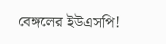বেঙ্গলের ইউএসপি!